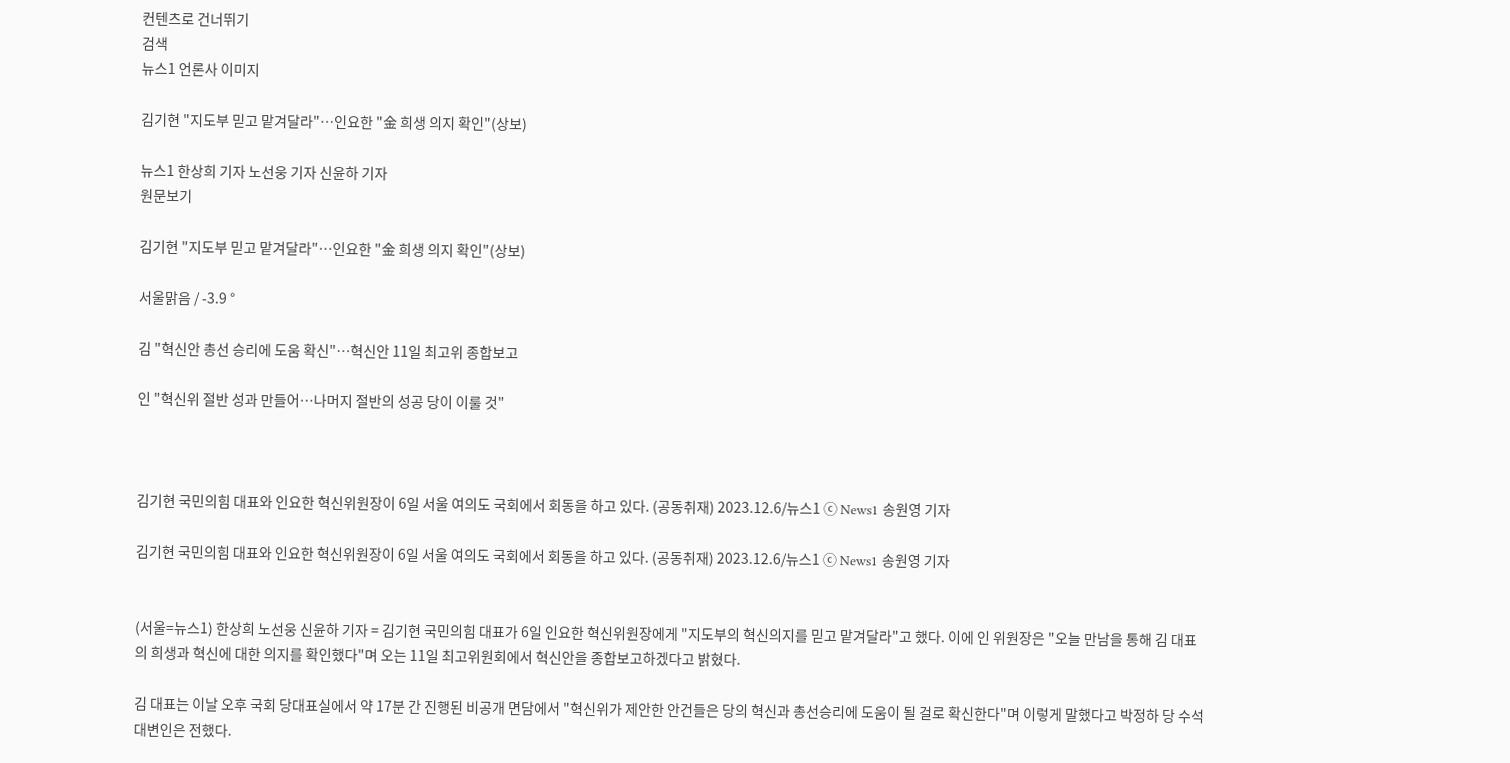컨텐츠로 건너뛰기
검색
뉴스1 언론사 이미지

김기현 "지도부 믿고 맡겨달라"…인요한 "金 희생 의지 확인"(상보)

뉴스1 한상희 기자 노선웅 기자 신윤하 기자
원문보기

김기현 "지도부 믿고 맡겨달라"…인요한 "金 희생 의지 확인"(상보)

서울맑음 / -3.9 °

김 "혁신안 총선 승리에 도움 확신"…혁신안 11일 최고위 종합보고

인 "혁신위 절반 성과 만들어…나머지 절반의 성공 당이 이룰 것"



김기현 국민의힘 대표와 인요한 혁신위원장이 6일 서울 여의도 국회에서 회동을 하고 있다. (공동취재) 2023.12.6/뉴스1 ⓒ News1 송원영 기자

김기현 국민의힘 대표와 인요한 혁신위원장이 6일 서울 여의도 국회에서 회동을 하고 있다. (공동취재) 2023.12.6/뉴스1 ⓒ News1 송원영 기자


(서울=뉴스1) 한상희 노선웅 신윤하 기자 = 김기현 국민의힘 대표가 6일 인요한 혁신위원장에게 "지도부의 혁신의지를 믿고 맡겨달라"고 했다. 이에 인 위원장은 "오늘 만남을 통해 김 대표의 희생과 혁신에 대한 의지를 확인했다"며 오는 11일 최고위원회에서 혁신안을 종합보고하겠다고 밝혔다.

김 대표는 이날 오후 국회 당대표실에서 약 17분 간 진행된 비공개 면담에서 "혁신위가 제안한 안건들은 당의 혁신과 총선승리에 도움이 될 걸로 확신한다"며 이렇게 말했다고 박정하 당 수석대변인은 전했다.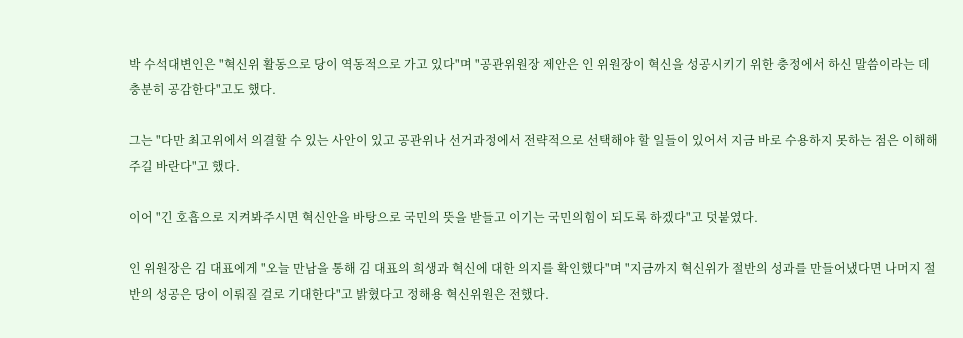박 수석대변인은 "혁신위 활동으로 당이 역동적으로 가고 있다"며 "공관위원장 제안은 인 위원장이 혁신을 성공시키기 위한 충정에서 하신 말씀이라는 데 충분히 공감한다"고도 했다.

그는 "다만 최고위에서 의결할 수 있는 사안이 있고 공관위나 선거과정에서 전략적으로 선택해야 할 일들이 있어서 지금 바로 수용하지 못하는 점은 이해해주길 바란다"고 했다.

이어 "긴 호흡으로 지켜봐주시면 혁신안을 바탕으로 국민의 뜻을 받들고 이기는 국민의힘이 되도록 하겠다"고 덧붙였다.

인 위원장은 김 대표에게 "오늘 만남을 통해 김 대표의 희생과 혁신에 대한 의지를 확인했다"며 "지금까지 혁신위가 절반의 성과를 만들어냈다면 나머지 절반의 성공은 당이 이뤄질 걸로 기대한다"고 밝혔다고 정해용 혁신위원은 전했다.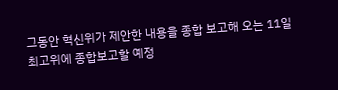그동안 혁신위가 제안한 내용을 종합 보고해 오는 11일 최고위에 종합보고할 예정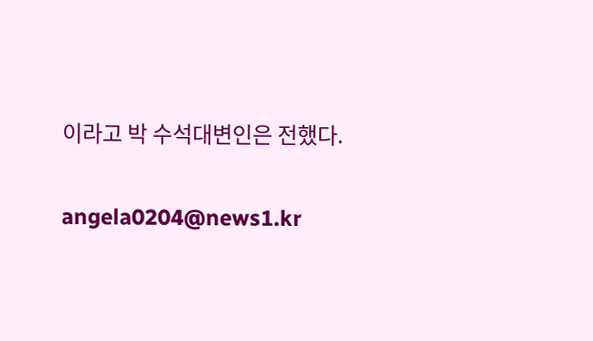이라고 박 수석대변인은 전했다.

angela0204@news1.kr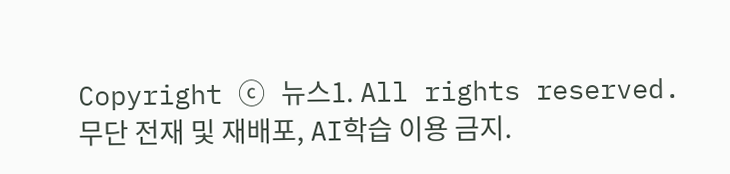Copyright ⓒ 뉴스1. All rights reserved. 무단 전재 및 재배포, AI학습 이용 금지.